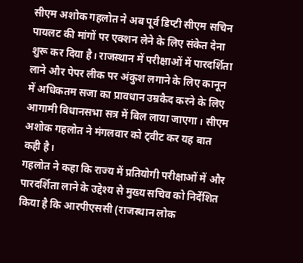सीएम अशोक गहलोत ने अब पूर्व डिप्टी सीएम सचिन पायलट की मांगों पर एक्शन लेने के लिए संकेत देना शुरू कर दिया है। राजस्थान में परीक्षाओं में पारदर्शिता लाने और पेपर लीक पर अंकुश लगाने के लिए कानून में अधिकतम सजा का प्रावधान उम्रकैद करने के लिए आगामी विधानसभा सत्र में बिल लाया जाएगा। सीएम अशोक गहलोत ने मंगलवार को ट्वीट कर यह बात कही है।
गहलोत ने कहा कि राज्य में प्रतियोगी परीक्षाओं में और पारदर्शिता लाने के उद्देश्य से मुख्य सचिव को निर्देशित किया है कि आरपीएससी (राजस्थान लोक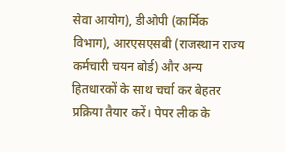सेवा आयोग), डीओपी (कार्मिक विभाग), आरएसएसबी (राजस्थान राज्य कर्मचारी चयन बोर्ड) और अन्य हितधारकों के साथ चर्चा कर बेहतर प्रक्रिया तैयार करें। पेपर लीक के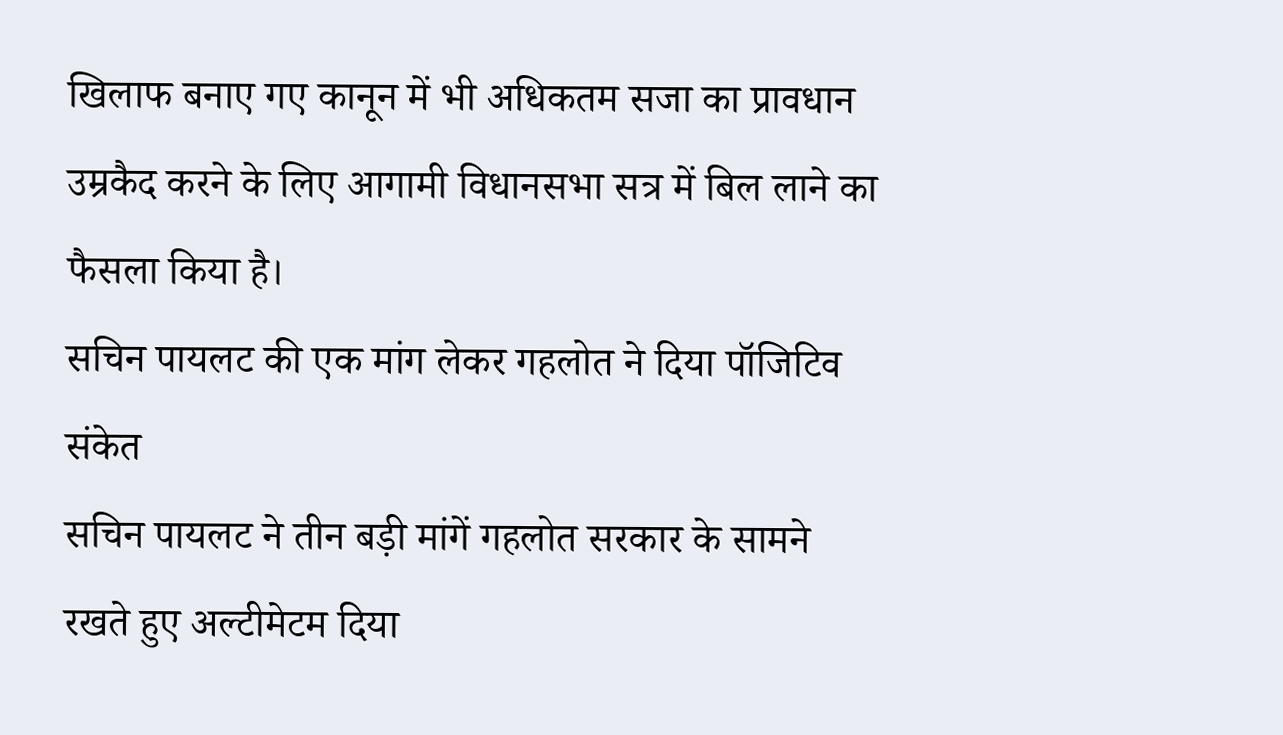खिलाफ बनाए गए कानून में भी अधिकतम सजा का प्रावधान उम्रकैद करने के लिए आगामी विधानसभा सत्र में बिल लाने का फैसला किया है।
सचिन पायलट की एक मांग लेकर गहलोत ने दिया पॉजिटिव संकेत
सचिन पायलट ने तीन बड़ी मांगें गहलोत सरकार के सामने रखते हुए अल्टीमेटम दिया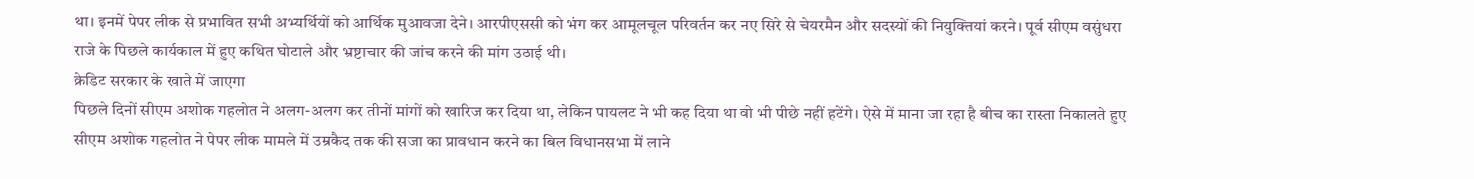था। इनमें पेपर लीक से प्रभावित सभी अभ्यर्थियों को आर्थिक मुआवजा देने। आरपीएससी को भंग कर आमूलचूल परिवर्तन कर नए सिरे से चेयरमैन और सदस्यों की नियुक्तियां करने। पूर्व सीएम वसुंधरा राजे के पिछले कार्यकाल में हुए कथित घोटाले और भ्रष्टाचार की जांच करने की मांग उठाई थी।
क्रेडिट सरकार के खाते में जाएगा
पिछले दिनों सीएम अशोक गहलोत ने अलग-अलग कर तीनों मांगों को खारिज कर दिया था, लेकिन पायलट ने भी कह दिया था वो भी पीछे नहीं हटेंगे। ऐसे में माना जा रहा है बीच का रास्ता निकालते हुए सीएम अशोक गहलोत ने पेपर लीक मामले में उम्रकैद तक की सजा का प्रावधान करने का बिल विधानसभा में लाने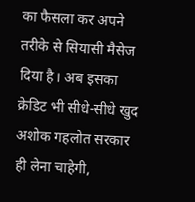का फैसला कर अपने तरीके से सियासी मैसेज दिया है। अब इसका क्रेडिट भी सीधे-सीधे खुद अशोक गहलोत सरकार ही लेना चाहेगी,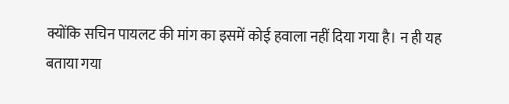क्योंकि सचिन पायलट की मांग का इसमें कोई हवाला नहीं दिया गया है। न ही यह बताया गया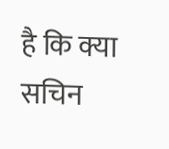है कि क्या सचिन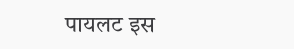पायलट इस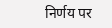निर्णय पर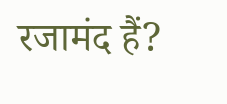रजामंद हैं?